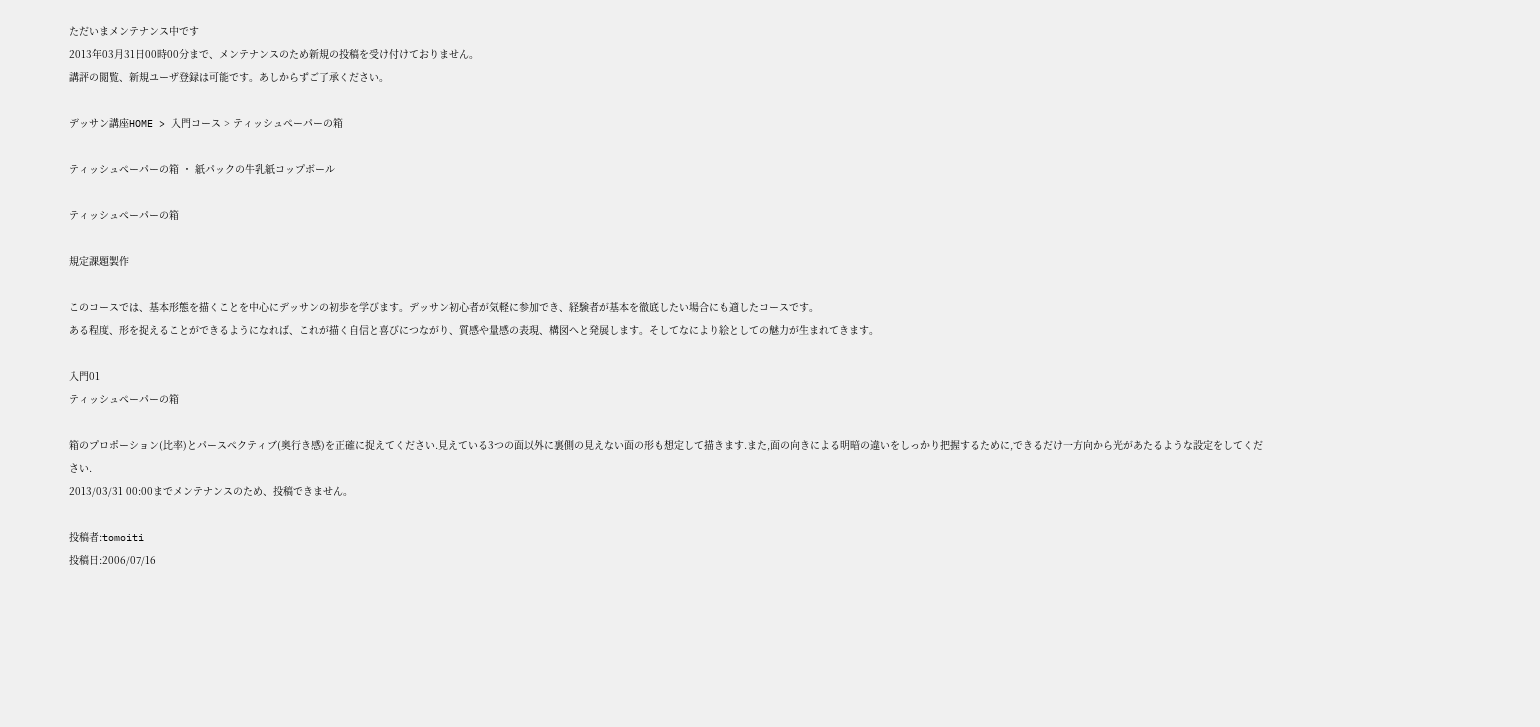ただいまメンテナンス中です
2013年03月31日00時00分まで、メンテナンスのため新規の投稿を受け付けておりません。
講評の閲覧、新規ユーザ登録は可能です。あしからずご了承ください。

デッサン講座HOME > 入門コース > ティッシュペーパーの箱

ティッシュペーパーの箱 ・ 紙パックの牛乳紙コップボール

ティッシュペーパーの箱

規定課題製作

このコースでは、基本形態を描くことを中心にデッサンの初歩を学びます。デッサン初心者が気軽に参加でき、経験者が基本を徹底したい場合にも適したコースです。
ある程度、形を捉えることができるようになれば、これが描く自信と喜びにつながり、質感や量感の表現、構図へと発展します。そしてなにより絵としての魅力が生まれてきます。

入門01
ティッシュペーパーの箱

箱のプロポーション(比率)とパースペクティブ(奥行き感)を正確に捉えてください.見えている3つの面以外に裏側の見えない面の形も想定して描きます.また,面の向きによる明暗の違いをしっかり把握するために,できるだけ一方向から光があたるような設定をしてください.
2013/03/31 00:00までメンテナンスのため、投稿できません。

投稿者:tomoiti
投稿日:2006/07/16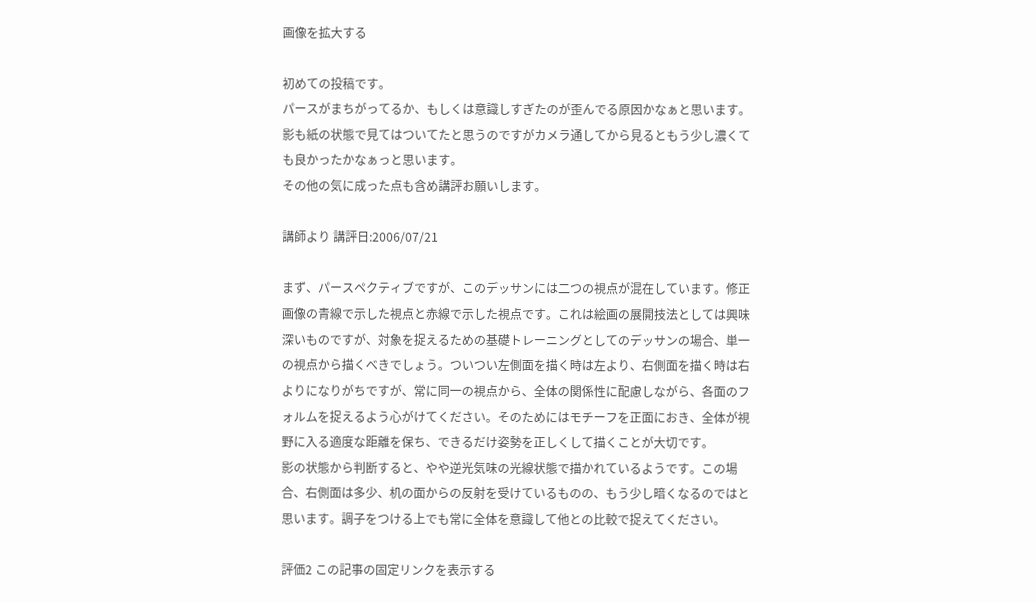画像を拡大する

初めての投稿です。
パースがまちがってるか、もしくは意識しすぎたのが歪んでる原因かなぁと思います。
影も紙の状態で見てはついてたと思うのですがカメラ通してから見るともう少し濃くても良かったかなぁっと思います。
その他の気に成った点も含め講評お願いします。

講師より 講評日:2006/07/21

まず、パースペクティブですが、このデッサンには二つの視点が混在しています。修正画像の青線で示した視点と赤線で示した視点です。これは絵画の展開技法としては興味深いものですが、対象を捉えるための基礎トレーニングとしてのデッサンの場合、単一の視点から描くべきでしょう。ついつい左側面を描く時は左より、右側面を描く時は右よりになりがちですが、常に同一の視点から、全体の関係性に配慮しながら、各面のフォルムを捉えるよう心がけてください。そのためにはモチーフを正面におき、全体が視野に入る適度な距離を保ち、できるだけ姿勢を正しくして描くことが大切です。
影の状態から判断すると、やや逆光気味の光線状態で描かれているようです。この場合、右側面は多少、机の面からの反射を受けているものの、もう少し暗くなるのではと思います。調子をつける上でも常に全体を意識して他との比較で捉えてください。

評価2 この記事の固定リンクを表示する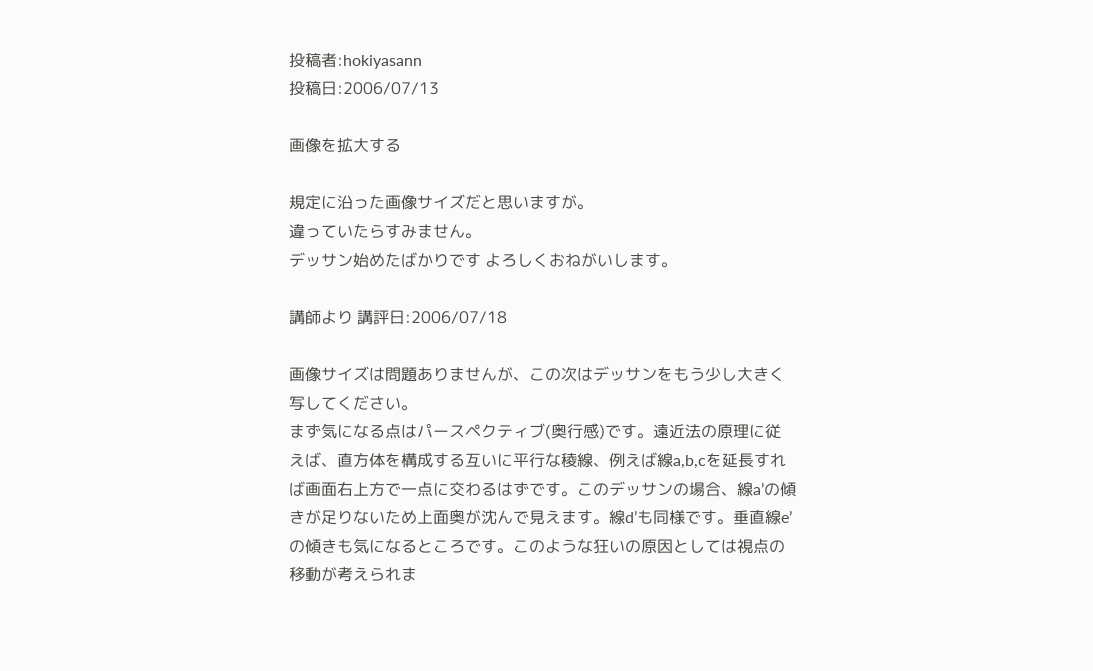投稿者:hokiyasann
投稿日:2006/07/13

画像を拡大する

規定に沿った画像サイズだと思いますが。
違っていたらすみません。
デッサン始めたばかりです よろしくおねがいします。

講師より 講評日:2006/07/18

画像サイズは問題ありませんが、この次はデッサンをもう少し大きく写してください。
まず気になる点はパースペクティブ(奥行感)です。遠近法の原理に従えば、直方体を構成する互いに平行な稜線、例えば線a,b,cを延長すれば画面右上方で一点に交わるはずです。このデッサンの場合、線a’の傾きが足りないため上面奥が沈んで見えます。線d’も同様です。垂直線e’の傾きも気になるところです。このような狂いの原因としては視点の移動が考えられま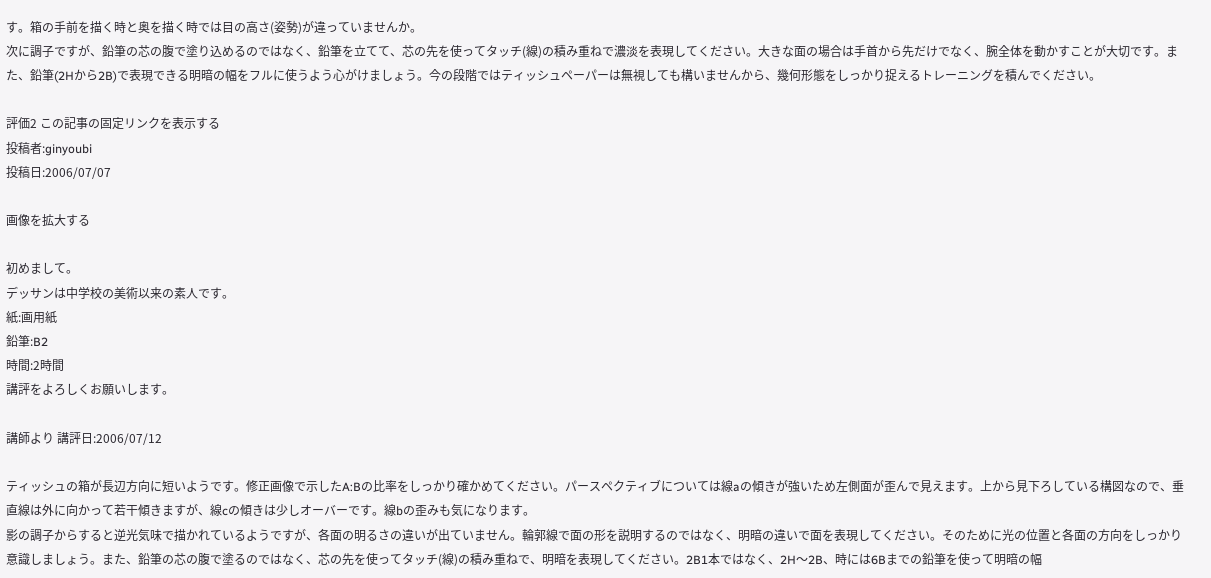す。箱の手前を描く時と奥を描く時では目の高さ(姿勢)が違っていませんか。
次に調子ですが、鉛筆の芯の腹で塗り込めるのではなく、鉛筆を立てて、芯の先を使ってタッチ(線)の積み重ねで濃淡を表現してください。大きな面の場合は手首から先だけでなく、腕全体を動かすことが大切です。また、鉛筆(2Hから2B)で表現できる明暗の幅をフルに使うよう心がけましょう。今の段階ではティッシュペーパーは無視しても構いませんから、幾何形態をしっかり捉えるトレーニングを積んでください。

評価2 この記事の固定リンクを表示する
投稿者:ginyoubi
投稿日:2006/07/07

画像を拡大する

初めまして。
デッサンは中学校の美術以来の素人です。
紙:画用紙
鉛筆:B2
時間:2時間
講評をよろしくお願いします。

講師より 講評日:2006/07/12

ティッシュの箱が長辺方向に短いようです。修正画像で示したA:Bの比率をしっかり確かめてください。パースペクティブについては線aの傾きが強いため左側面が歪んで見えます。上から見下ろしている構図なので、垂直線は外に向かって若干傾きますが、線cの傾きは少しオーバーです。線bの歪みも気になります。
影の調子からすると逆光気味で描かれているようですが、各面の明るさの違いが出ていません。輪郭線で面の形を説明するのではなく、明暗の違いで面を表現してください。そのために光の位置と各面の方向をしっかり意識しましょう。また、鉛筆の芯の腹で塗るのではなく、芯の先を使ってタッチ(線)の積み重ねで、明暗を表現してください。2B1本ではなく、2H〜2B、時には6Bまでの鉛筆を使って明暗の幅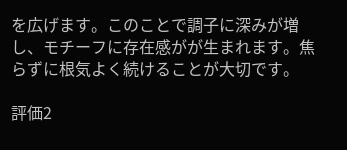を広げます。このことで調子に深みが増し、モチーフに存在感がが生まれます。焦らずに根気よく続けることが大切です。

評価2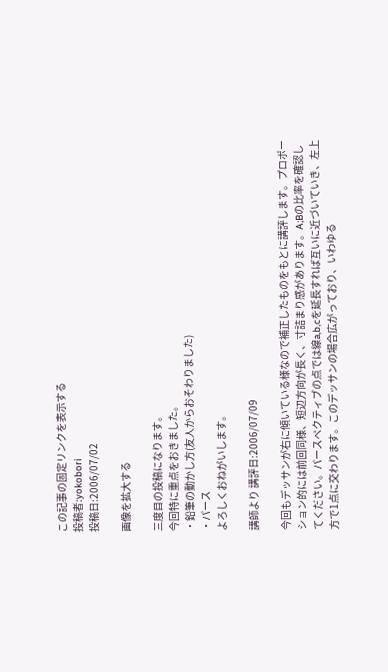この記事の固定リンクを表示する
投稿者:yokobori
投稿日:2006/07/02

画像を拡大する

三度目の投稿になります。
今回特に重点をおきました。
・鉛筆の動かし方(友人からおそわりました)
・パース
よろしくおねがいします。

講師より 講評日:2006/07/09

今回もデッサンが右に傾いている様なので補正したものをもとに講評します。プロポーション的には前回同様、短辺方向が長く、寸詰まり感があります。A;Bの比率を確認してください。パースペクティブの点では線a,b,cを延長すれば互いに近づいていき、左上方で1点に交わります。このデッサンの場合広がっており、いわゆる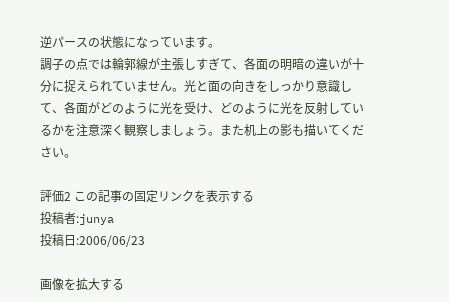逆パースの状態になっています。
調子の点では輪郭線が主張しすぎて、各面の明暗の違いが十分に捉えられていません。光と面の向きをしっかり意識して、各面がどのように光を受け、どのように光を反射しているかを注意深く観察しましょう。また机上の影も描いてください。

評価2 この記事の固定リンクを表示する
投稿者:junya
投稿日:2006/06/23

画像を拡大する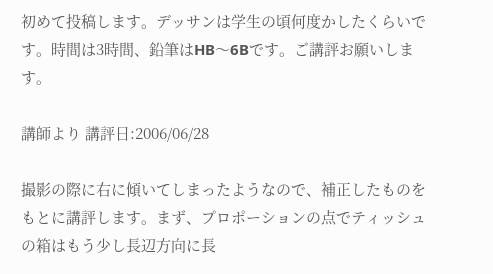初めて投稿します。デッサンは学生の頃何度かしたくらいです。時間は3時間、鉛筆はHB〜6Bです。ご講評お願いします。

講師より 講評日:2006/06/28

撮影の際に右に傾いてしまったようなので、補正したものをもとに講評します。まず、プロポーションの点でティッシュの箱はもう少し長辺方向に長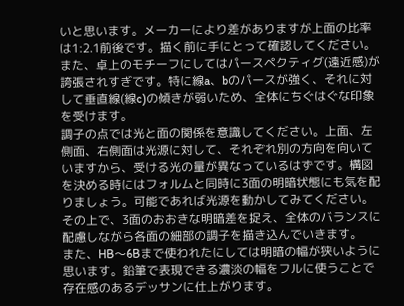いと思います。メーカーにより差がありますが上面の比率は1:2.1前後です。描く前に手にとって確認してください。
また、卓上のモチーフにしてはパースペクティグ(遠近感)が誇張されすぎです。特に線a、bのパースが強く、それに対して垂直線(線c)の傾きが弱いため、全体にちぐはぐな印象を受けます。
調子の点では光と面の関係を意識してください。上面、左側面、右側面は光源に対して、それぞれ別の方向を向いていますから、受ける光の量が異なっているはずです。構図を決める時にはフォルムと同時に3面の明暗状態にも気を配りましょう。可能であれば光源を動かしてみてください。その上で、3面のおおきな明暗差を捉え、全体のバランスに配慮しながら各面の細部の調子を描き込んでいきます。
また、HB〜6Bまで使われたにしては明暗の幅が狭いように思います。鉛筆で表現できる濃淡の幅をフルに使うことで存在感のあるデッサンに仕上がります。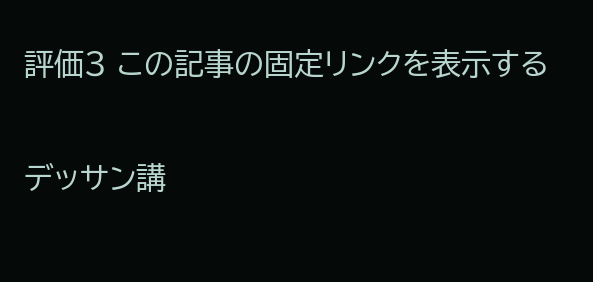評価3 この記事の固定リンクを表示する

デッサン講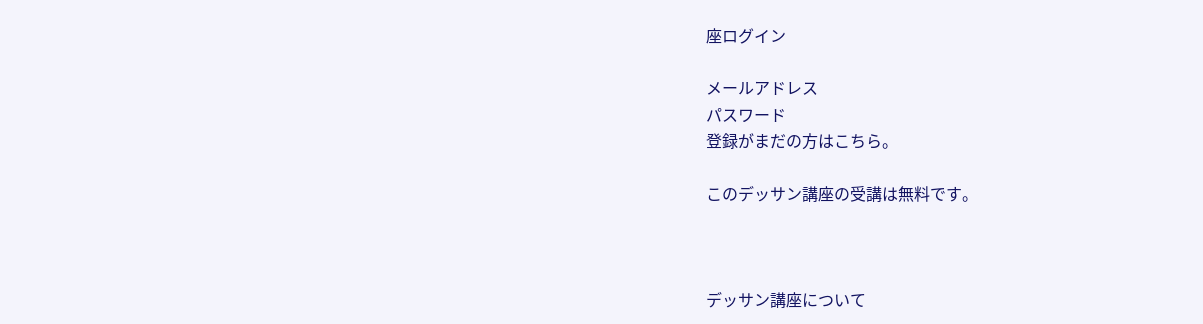座ログイン

メールアドレス
パスワード
登録がまだの方はこちら。

このデッサン講座の受講は無料です。



デッサン講座について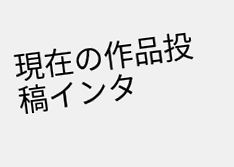現在の作品投稿インタ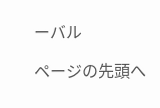ーバル

ページの先頭へ